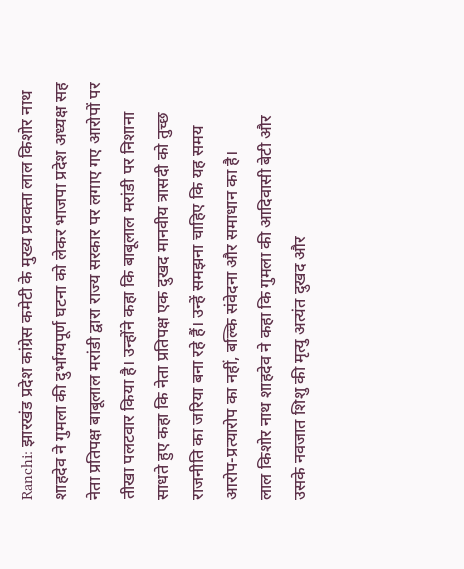Ranchi: झारखंड प्रदेश कांग्रेस कमेटी के मुख्य प्रवक्ता लाल किशोर नाथ शाहदेव ने गुमला की दुर्भाग्यपूर्ण घटना को लेकर भाजपा प्रदेश अध्यक्ष सह नेता प्रतिपक्ष बाबूलाल मरांडी द्वारा राज्य सरकार पर लगाए गए आरोपों पर तीखा पलटवार किया है। उन्होंने कहा कि बाबूलाल मरांडी पर निशाना साधते हुए कहा कि नेता प्रतिपक्ष एक दुखद मानवीय त्रासदी को तुच्छ राजनीति का जरिया बना रहे हैं। उन्हें समझना चाहिए कि यह समय आरोप-प्रत्यारोप का नहीं, बल्कि संवेदना और समाधान का है।
लाल किशोर नाथ शाहदेव ने कहा कि गुमला की आदिवासी बेटी और उसके नवजात शिशु की मृत्यु अत्यंत दुखद और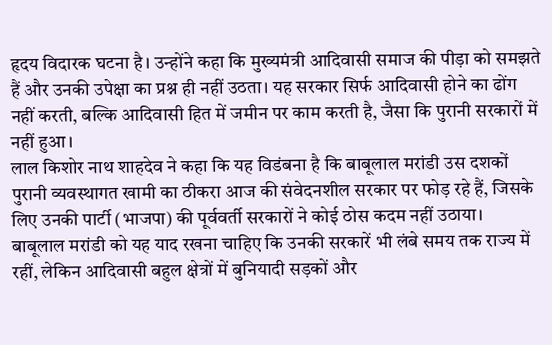हृदय विदारक घटना है। उन्होंने कहा कि मुख्यमंत्री आदिवासी समाज की पीड़ा को समझते हैं और उनकी उपेक्षा का प्रश्न ही नहीं उठता। यह सरकार सिर्फ आदिवासी होने का ढोंग नहीं करती, बल्कि आदिवासी हित में जमीन पर काम करती है, जैसा कि पुरानी सरकारों में नहीं हुआ।
लाल किशोर नाथ शाहदेव ने कहा कि यह विडंबना है कि बाबूलाल मरांडी उस दशकों पुरानी व्यवस्थागत खामी का ठीकरा आज की संवेदनशील सरकार पर फोड़ रहे हैं, जिसके लिए उनकी पार्टी (भाजपा) की पूर्ववर्ती सरकारों ने कोई ठोस कदम नहीं उठाया।
बाबूलाल मरांडी को यह याद रखना चाहिए कि उनकी सरकारें भी लंबे समय तक राज्य में रहीं, लेकिन आदिवासी बहुल क्षेत्रों में बुनियादी सड़कों और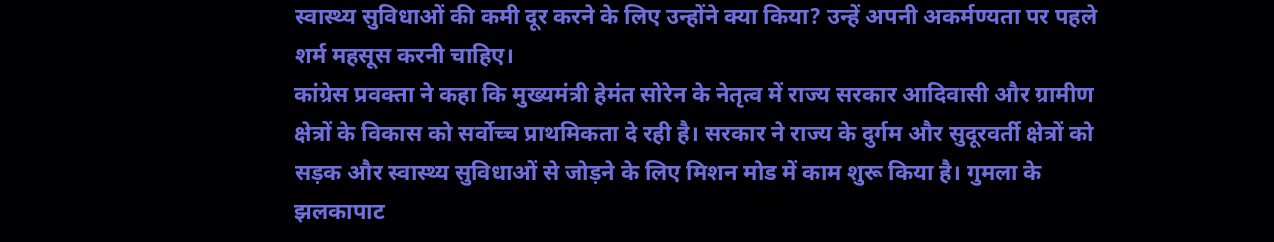स्वास्थ्य सुविधाओं की कमी दूर करने के लिए उन्होंने क्या किया? उन्हें अपनी अकर्मण्यता पर पहले शर्म महसूस करनी चाहिए।
कांग्रेस प्रवक्ता ने कहा कि मुख्यमंत्री हेमंत सोरेन के नेतृत्व में राज्य सरकार आदिवासी और ग्रामीण क्षेत्रों के विकास को सर्वोच्च प्राथमिकता दे रही है। सरकार ने राज्य के दुर्गम और सुदूरवर्ती क्षेत्रों को सड़क और स्वास्थ्य सुविधाओं से जोड़ने के लिए मिशन मोड में काम शुरू किया है। गुमला के झलकापाट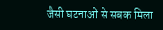जैसी घटनाओं से सबक मिला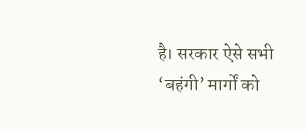है। सरकार ऐसे सभी ‘बहंगी’ मार्गों को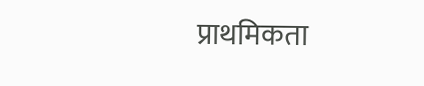प्राथमिकता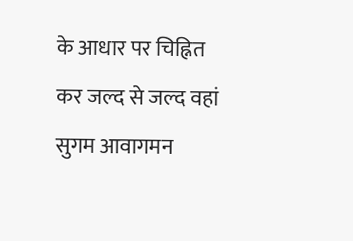के आधार पर चिह्नित कर जल्द से जल्द वहां सुगम आवागमन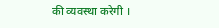की व्यवस्था करेगी ।